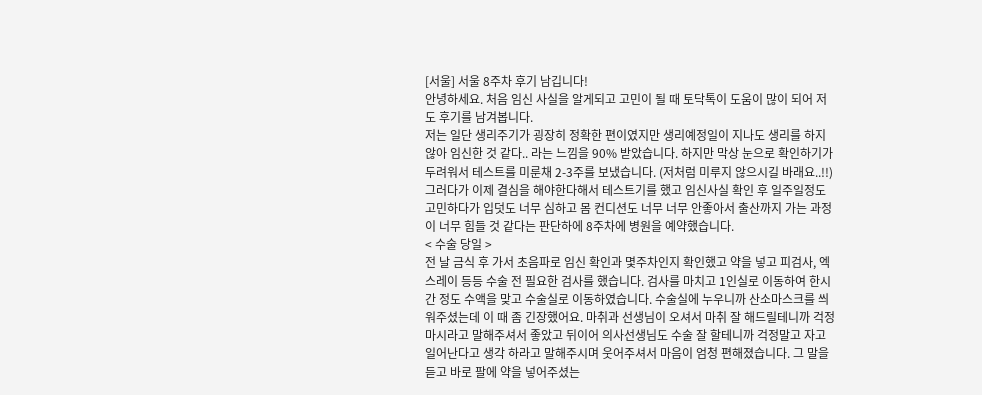[서울] 서울 8주차 후기 남깁니다!
안녕하세요. 처음 임신 사실을 알게되고 고민이 될 때 토닥톡이 도움이 많이 되어 저도 후기를 남겨봅니다.
저는 일단 생리주기가 굉장히 정확한 편이였지만 생리예정일이 지나도 생리를 하지 않아 임신한 것 같다.. 라는 느낌을 90% 받았습니다. 하지만 막상 눈으로 확인하기가 두려워서 테스트를 미룬채 2-3주를 보냈습니다. (저처럼 미루지 않으시길 바래요..!!) 그러다가 이제 결심을 해야한다해서 테스트기를 했고 임신사실 확인 후 일주일정도 고민하다가 입덧도 너무 심하고 몸 컨디션도 너무 너무 안좋아서 출산까지 가는 과정이 너무 힘들 것 같다는 판단하에 8주차에 병원을 예약했습니다.
< 수술 당일 >
전 날 금식 후 가서 초음파로 임신 확인과 몇주차인지 확인했고 약을 넣고 피검사, 엑스레이 등등 수술 전 필요한 검사를 했습니다. 검사를 마치고 1인실로 이동하여 한시간 정도 수액을 맞고 수술실로 이동하였습니다. 수술실에 누우니까 산소마스크를 씌워주셨는데 이 때 좀 긴장했어요. 마취과 선생님이 오셔서 마취 잘 해드릴테니까 걱정마시라고 말해주셔서 좋았고 뒤이어 의사선생님도 수술 잘 할테니까 걱정말고 자고 일어난다고 생각 하라고 말해주시며 웃어주셔서 마음이 엄청 편해졌습니다. 그 말을 듣고 바로 팔에 약을 넣어주셨는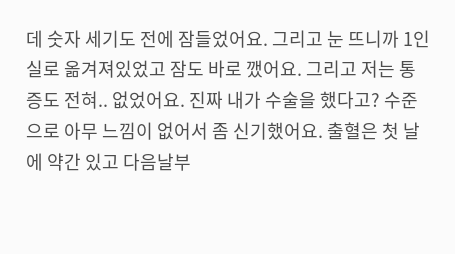데 숫자 세기도 전에 잠들었어요. 그리고 눈 뜨니까 1인실로 옮겨져있었고 잠도 바로 깼어요. 그리고 저는 통증도 전혀.. 없었어요. 진짜 내가 수술을 했다고? 수준으로 아무 느낌이 없어서 좀 신기했어요. 출혈은 첫 날에 약간 있고 다음날부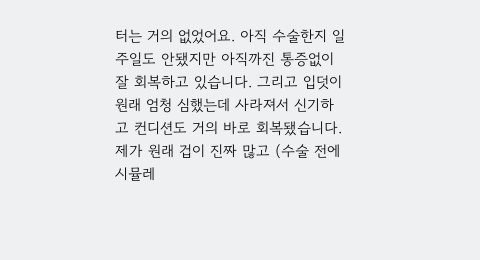터는 거의 없었어요. 아직 수술한지 일주일도 안됐지만 아직까진 통증없이 잘 회복하고 있습니다. 그리고 입덧이 원래 엄청 심했는데 사라져서 신기하고 컨디션도 거의 바로 회복됐습니다.
제가 원래 겁이 진짜 많고 (수술 전에 시뮬레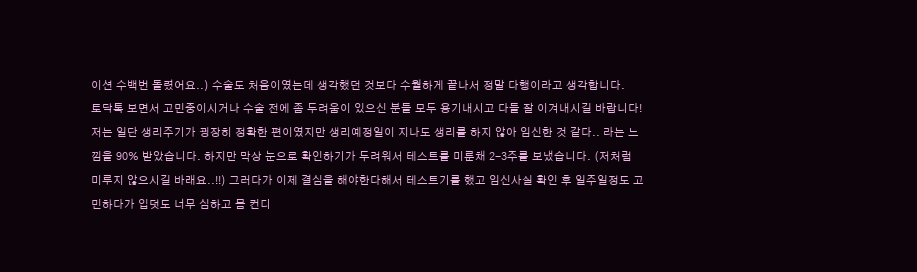이션 수백번 돌렸어요..) 수술도 처음이였는데 생각했던 것보다 수월하게 끝나서 정말 다행이라고 생각합니다.
토닥톡 보면서 고민중이시거나 수술 전에 좀 두려움이 있으신 분들 모두 용기내시고 다들 잘 이겨내시길 바랍니다!
저는 일단 생리주기가 굉장히 정확한 편이였지만 생리예정일이 지나도 생리를 하지 않아 임신한 것 같다.. 라는 느낌을 90% 받았습니다. 하지만 막상 눈으로 확인하기가 두려워서 테스트를 미룬채 2-3주를 보냈습니다. (저처럼 미루지 않으시길 바래요..!!) 그러다가 이제 결심을 해야한다해서 테스트기를 했고 임신사실 확인 후 일주일정도 고민하다가 입덧도 너무 심하고 몸 컨디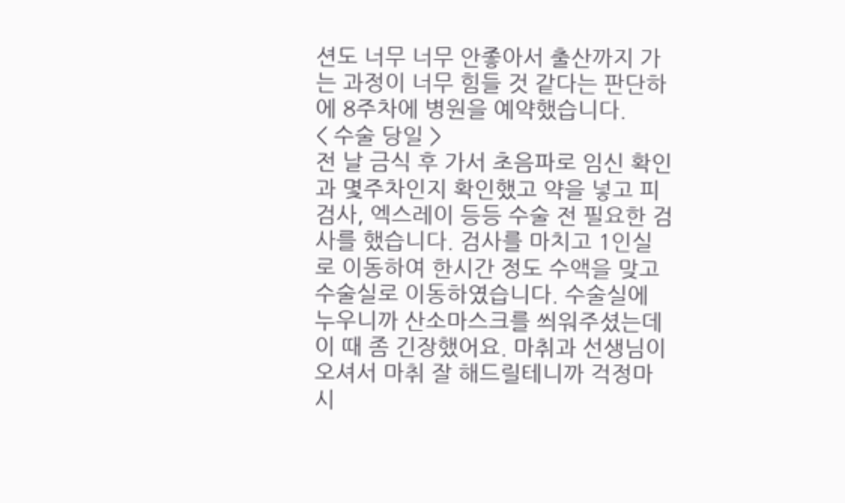션도 너무 너무 안좋아서 출산까지 가는 과정이 너무 힘들 것 같다는 판단하에 8주차에 병원을 예약했습니다.
< 수술 당일 >
전 날 금식 후 가서 초음파로 임신 확인과 몇주차인지 확인했고 약을 넣고 피검사, 엑스레이 등등 수술 전 필요한 검사를 했습니다. 검사를 마치고 1인실로 이동하여 한시간 정도 수액을 맞고 수술실로 이동하였습니다. 수술실에 누우니까 산소마스크를 씌워주셨는데 이 때 좀 긴장했어요. 마취과 선생님이 오셔서 마취 잘 해드릴테니까 걱정마시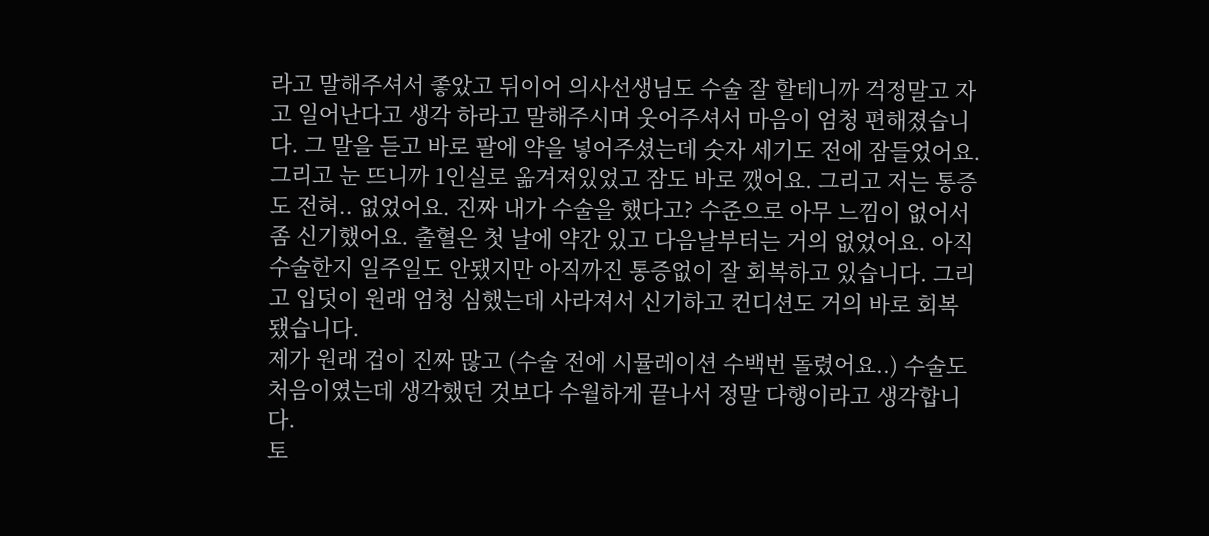라고 말해주셔서 좋았고 뒤이어 의사선생님도 수술 잘 할테니까 걱정말고 자고 일어난다고 생각 하라고 말해주시며 웃어주셔서 마음이 엄청 편해졌습니다. 그 말을 듣고 바로 팔에 약을 넣어주셨는데 숫자 세기도 전에 잠들었어요. 그리고 눈 뜨니까 1인실로 옮겨져있었고 잠도 바로 깼어요. 그리고 저는 통증도 전혀.. 없었어요. 진짜 내가 수술을 했다고? 수준으로 아무 느낌이 없어서 좀 신기했어요. 출혈은 첫 날에 약간 있고 다음날부터는 거의 없었어요. 아직 수술한지 일주일도 안됐지만 아직까진 통증없이 잘 회복하고 있습니다. 그리고 입덧이 원래 엄청 심했는데 사라져서 신기하고 컨디션도 거의 바로 회복됐습니다.
제가 원래 겁이 진짜 많고 (수술 전에 시뮬레이션 수백번 돌렸어요..) 수술도 처음이였는데 생각했던 것보다 수월하게 끝나서 정말 다행이라고 생각합니다.
토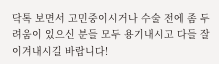닥톡 보면서 고민중이시거나 수술 전에 좀 두려움이 있으신 분들 모두 용기내시고 다들 잘 이겨내시길 바랍니다!